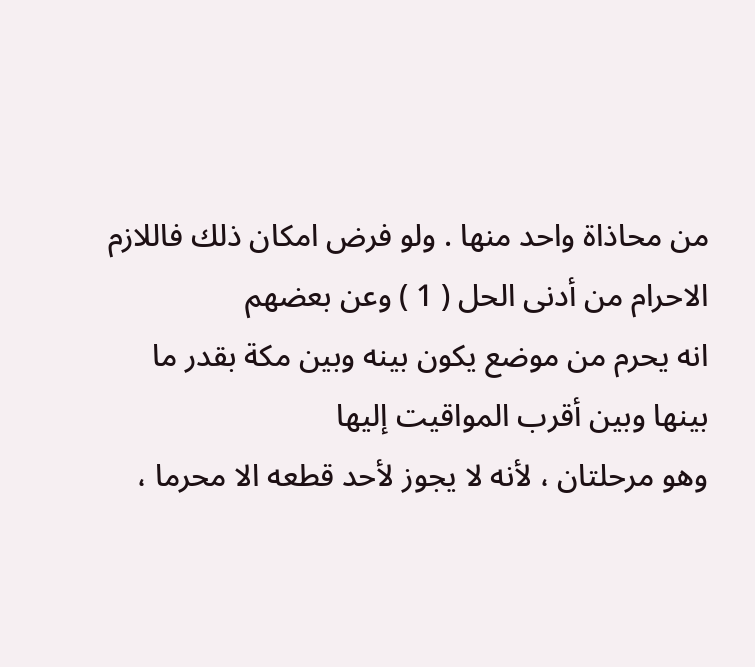من محاذاة واحد منها . ولو فرض امكان ذلك فاللازم الاحرام من أدنى الحل ( 1 ) وعن بعضهم
انه يحرم من موضع يكون بينه وبين مكة بقدر ما بينها وبين أقرب المواقيت إليها
وهو مرحلتان ، لأنه لا يجوز لأحد قطعه الا محرما ،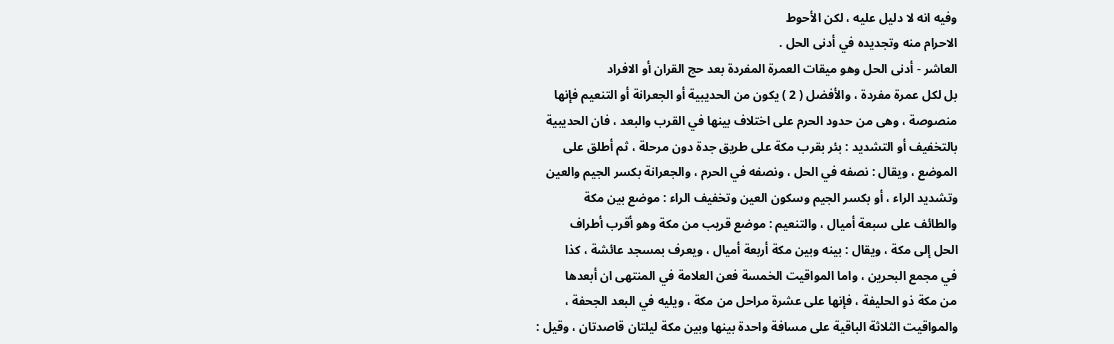وفيه انه لا دليل عليه ، لكن الأحوط
الاحرام منه وتجديده في أدنى الحل .
العاشر - أدنى الحل وهو ميقات العمرة المفردة بعد حج القران أو الافراد
بل لكل عمرة مفردة ، والأفضل ( 2 ) يكون من الحديبية أو الجعرانة أو التنعيم فإنها
منصوصة ، وهى من حدود الحرم على اختلاف بينها في القرب والبعد ، فان الحديبية
بالتخفيف أو التشديد : بئر بقرب مكة على طريق جدة دون مرحلة ، ثم أطلق على
الموضع ، ويقال : نصفه في الحل ، ونصفه في الحرم ، والجعرانة بكسر الجيم والعين
وتشديد الراء ، أو بكسر الجيم وسكون العين وتخفيف الراء : موضع بين مكة
والطائف على سبعة أميال ، والتنعيم : موضع قريب من مكة وهو أقرب أطراف
الحل إلى مكة ، ويقال : بينه وبين مكة أربعة أميال ، ويعرف بمسجد عائشة ، كذا
في مجمع البحرين ، واما المواقيت الخمسة فعن العلامة في المنتهى ان أبعدها
من مكة ذو الحليفة ، فإنها على عشرة مراحل من مكة ، ويليه في البعد الجحفة ،
والمواقيت الثلاثة الباقية على مسافة واحدة بينها وبين مكة ليلتان قاصدتان ، وقيل :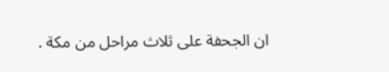ان الجحفة على ثلاث مراحل من مكة .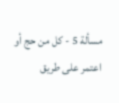مسألة 5 - كل من حج أو اعتمر على طريق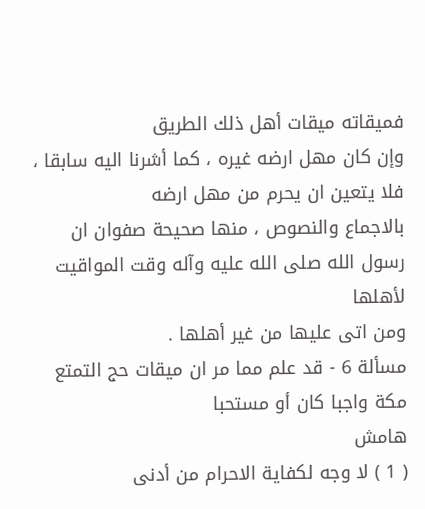فميقاته ميقات أهل ذلك الطريق
وإن كان مهل ارضه غيره ، كما أشرنا اليه سابقا ، فلا يتعين ان يحرم من مهل ارضه
بالاجماع والنصوص ، منها صحيحة صفوان ان رسول الله صلى الله عليه وآله وقت المواقيت لأهلها
ومن اتى عليها من غير أهلها .
مسألة 6 - قد علم مما مر ان ميقات حج التمتع مكة واجبا كان أو مستحبا
هامش
( 1 ) لا وجه لكفاية الاحرام من أدنى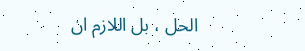الحل ، بل اللازم ان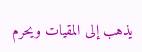يذهب إلى المقيات ويحرم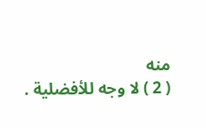منه
( 2 ) لا وجه للأفضلية .